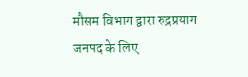मौसम विभाग द्वारा रुद्रप्रयाग जनपद के लिए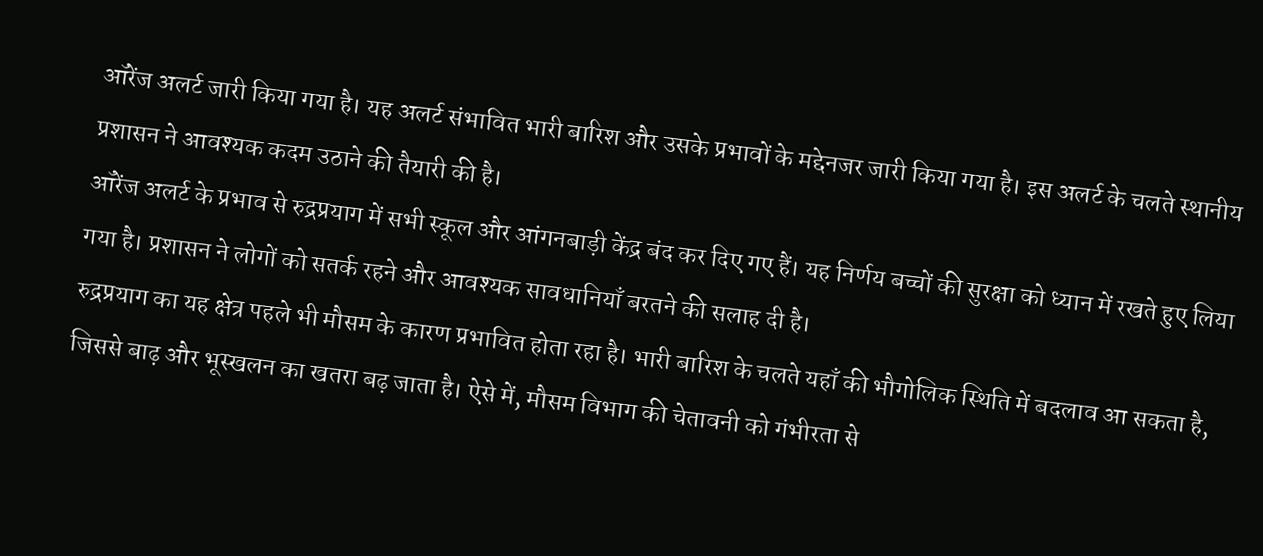ऑरेंज अलर्ट जारी किया गया है। यह अलर्ट संभावित भारी बारिश और उसके प्रभावों के मद्देनजर जारी किया गया है। इस अलर्ट के चलते स्थानीय प्रशासन ने आवश्यक कदम उठाने की तैयारी की है।
ऑरेंज अलर्ट के प्रभाव से रुद्रप्रयाग में सभी स्कूल और आंगनबाड़ी केंद्र बंद कर दिए गए हैं। यह निर्णय बच्चों की सुरक्षा को ध्यान में रखते हुए लिया गया है। प्रशासन ने लोगों को सतर्क रहने और आवश्यक सावधानियाँ बरतने की सलाह दी है।
रुद्रप्रयाग का यह क्षेत्र पहले भी मौसम के कारण प्रभावित होता रहा है। भारी बारिश के चलते यहाँ की भौगोलिक स्थिति में बदलाव आ सकता है, जिससे बाढ़ और भूस्खलन का खतरा बढ़ जाता है। ऐसे में, मौसम विभाग की चेतावनी को गंभीरता से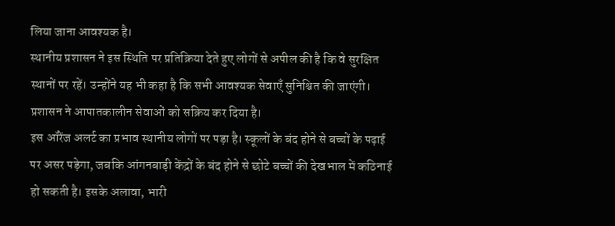लिया जाना आवश्यक है।
स्थानीय प्रशासन ने इस स्थिति पर प्रतिक्रिया देते हुए लोगों से अपील की है कि वे सुरक्षित स्थानों पर रहें। उन्होंने यह भी कहा है कि सभी आवश्यक सेवाएँ सुनिश्चित की जाएंगी। प्रशासन ने आपातकालीन सेवाओं को सक्रिय कर दिया है।
इस ऑरेंज अलर्ट का प्रभाव स्थानीय लोगों पर पड़ा है। स्कूलों के बंद होने से बच्चों के पढ़ाई पर असर पड़ेगा, जबकि आंगनबाड़ी केंद्रों के बंद होने से छोटे बच्चों की देखभाल में कठिनाई हो सकती है। इसके अलावा, भारी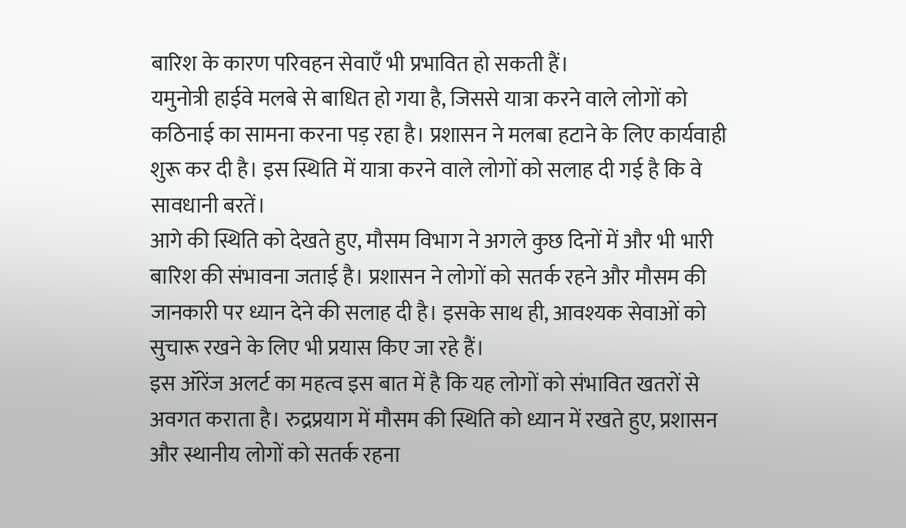बारिश के कारण परिवहन सेवाएँ भी प्रभावित हो सकती हैं।
यमुनोत्री हाईवे मलबे से बाधित हो गया है, जिससे यात्रा करने वाले लोगों को कठिनाई का सामना करना पड़ रहा है। प्रशासन ने मलबा हटाने के लिए कार्यवाही शुरू कर दी है। इस स्थिति में यात्रा करने वाले लोगों को सलाह दी गई है कि वे सावधानी बरतें।
आगे की स्थिति को देखते हुए, मौसम विभाग ने अगले कुछ दिनों में और भी भारी बारिश की संभावना जताई है। प्रशासन ने लोगों को सतर्क रहने और मौसम की जानकारी पर ध्यान देने की सलाह दी है। इसके साथ ही, आवश्यक सेवाओं को सुचारू रखने के लिए भी प्रयास किए जा रहे हैं।
इस ऑरेंज अलर्ट का महत्व इस बात में है कि यह लोगों को संभावित खतरों से अवगत कराता है। रुद्रप्रयाग में मौसम की स्थिति को ध्यान में रखते हुए, प्रशासन और स्थानीय लोगों को सतर्क रहना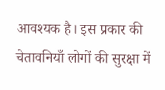आवश्यक है। इस प्रकार की चेतावनियाँ लोगों की सुरक्षा में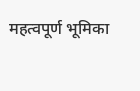महत्वपूर्ण भूमिका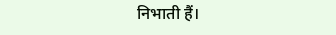निभाती हैं।